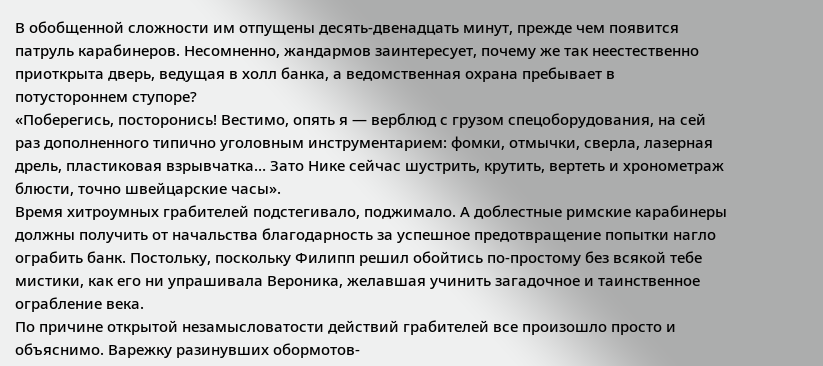В обобщенной сложности им отпущены десять-двенадцать минут, прежде чем появится патруль карабинеров. Несомненно, жандармов заинтересует, почему же так неестественно приоткрыта дверь, ведущая в холл банка, а ведомственная охрана пребывает в потустороннем ступоре?
«Поберегись, посторонись! Вестимо, опять я — верблюд с грузом спецоборудования, на сей раз дополненного типично уголовным инструментарием: фомки, отмычки, сверла, лазерная дрель, пластиковая взрывчатка… Зато Нике сейчас шустрить, крутить, вертеть и хронометраж блюсти, точно швейцарские часы».
Время хитроумных грабителей подстегивало, поджимало. А доблестные римские карабинеры должны получить от начальства благодарность за успешное предотвращение попытки нагло ограбить банк. Постольку, поскольку Филипп решил обойтись по-простому без всякой тебе мистики, как его ни упрашивала Вероника, желавшая учинить загадочное и таинственное ограбление века.
По причине открытой незамысловатости действий грабителей все произошло просто и объяснимо. Варежку разинувших обормотов-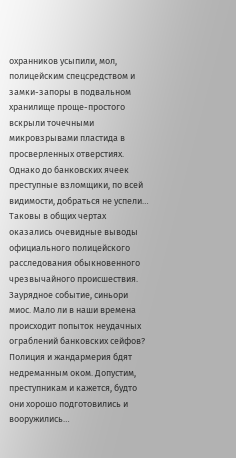охранников усыпили, мол, полицейским спецсредством и замки-запоры в подвальном хранилище проще-простого вскрыли точечными микровзрывами пластида в просверленных отверстиях. Однако до банковских ячеек преступные взломщики, по всей видимости, добраться не успели…
Таковы в общих чертах оказались очевидные выводы официального полицейского расследования обыкновенного чрезвычайного происшествия.
Заурядное событие, синьори миос. Мало ли в наши времена происходит попыток неудачных ограблений банковских сейфов? Полиция и жандармерия бдят недреманным оком. Допустим, преступникам и кажется, будто они хорошо подготовились и вооружились…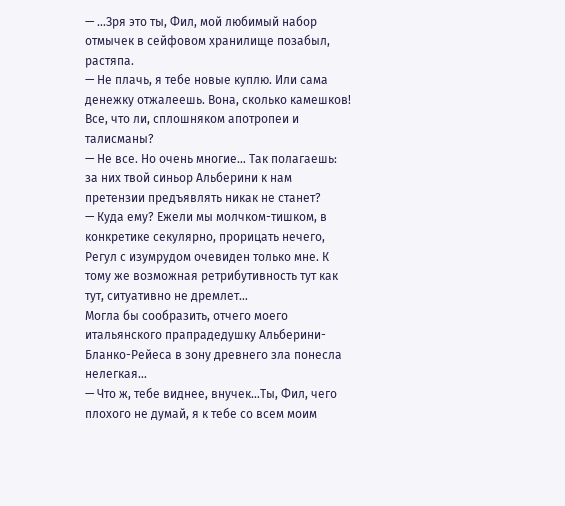— …Зря это ты, Фил, мой любимый набор отмычек в сейфовом хранилище позабыл, растяпа.
— Не плачь, я тебе новые куплю. Или сама денежку отжалеешь. Вона, сколько камешков! Все, что ли, сплошняком апотропеи и талисманы?
— Не все. Но очень многие… Так полагаешь: за них твой синьор Альберини к нам претензии предъявлять никак не станет?
— Куда ему? Ежели мы молчком-тишком, в конкретике секулярно, прорицать нечего, Регул с изумрудом очевиден только мне. К тому же возможная ретрибутивность тут как тут, ситуативно не дремлет…
Могла бы сообразить, отчего моего итальянского прапрадедушку Альберини-Бланко-Рейеса в зону древнего зла понесла нелегкая…
— Что ж, тебе виднее, внучек…Ты, Фил, чего плохого не думай, я к тебе со всем моим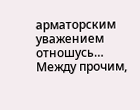арматорским уважением отношусь…
Между прочим,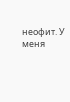неофит. У меня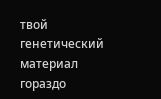твой генетический материал гораздо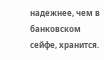надежнее, чем в банковском сейфе, хранится.